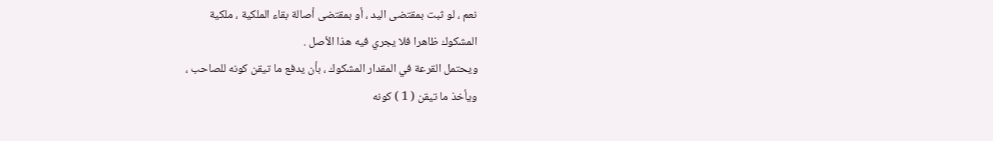نعم ، لو ثبت بمقتضى اليد ، أو بمقتضى أصالة بقاء الملكية ، ملكية
المشكوك ظاهرا فلا يجري فيه هذا الأصل .
ويحتمل القرعة في المقدار المشكوك ، بأن يدفع ما تيقن كونه للصاحب ،
ويأخذ ما تيقن ( 1 ) كونه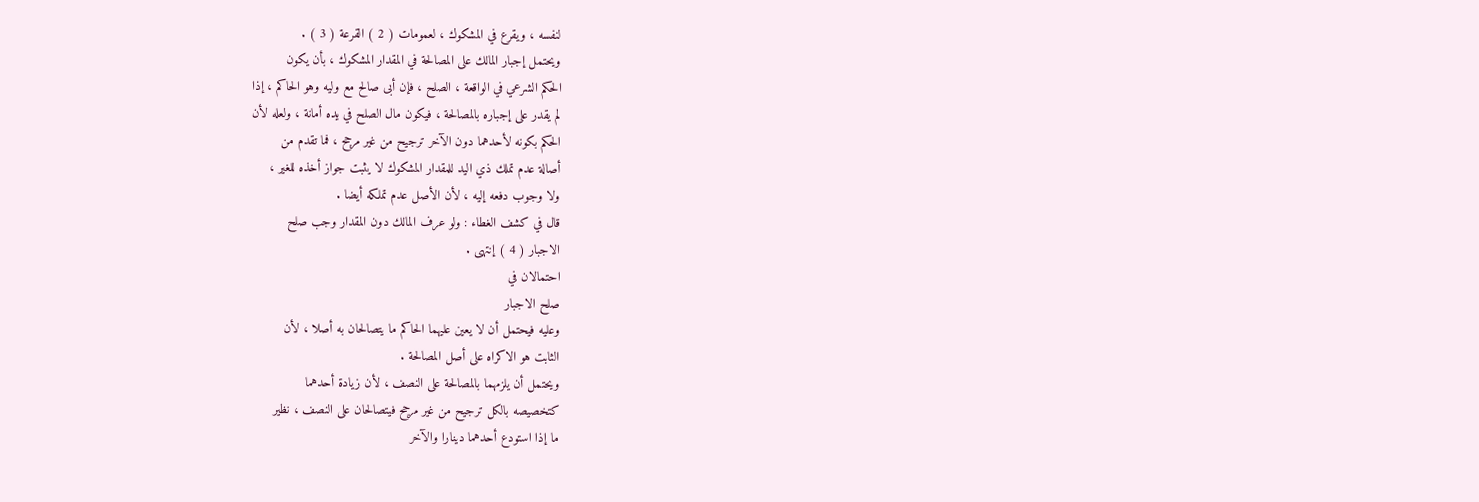لنفسه ، ويقرع في المشكوك ، لعمومات ( 2 ) القرعة ( 3 ) .
ويحتمل إجبار المالك على المصالحة في المقدار المشكوك ، بأن يكون
الحكم الشرعي في الواقعة ، الصلح ، فإن أبى صالح مع وليه وهو الحاكم ، إذا
لم يقدر على إجباره بالمصالحة ، فيكون مال الصلح في يده أمانة ، ولعله لأن
الحكم بكونه لأحدهما دون الآخر ترجيح من غير مرجح ، فما تقدم من
أصالة عدم تملك ذي اليد للمقدار المشكوك لا يثبت جواز أخذه للغير ،
ولا وجوب دفعه إليه ، لأن الأصل عدم تملكه أيضا .
قال في كشف الغطاء : ولو عرف المالك دون المقدار وجب صلح
الاجبار ( 4 ) إنتهى .
احتمالان في
صلح الاجبار
وعليه فيحتمل أن لا يعين عليهما الحاكم ما يتصالحان به أصلا ، لأن
الثابت هو الاكراه على أصل المصالحة .
ويحتمل أن يلزمهما بالمصالحة على النصف ، لأن زيادة أحدهما
كتخصيصه بالكل ترجيح من غير مرجح فيتصالحان على النصف ، نظير
ما إذا استودع أحدهما دينارا والآخر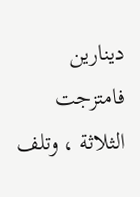دينارين فامتزجت الثلاثة ، وتلف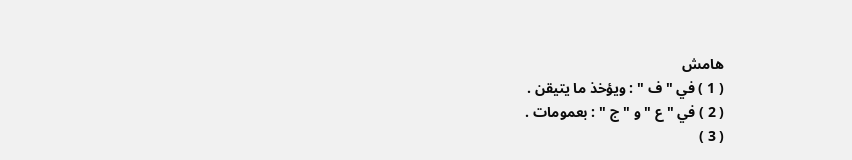هامش
( 1 ) في " ف " : ويؤخذ ما يتيقن .
( 2 ) في " ع " و " ج " : بعمومات .
( 3 )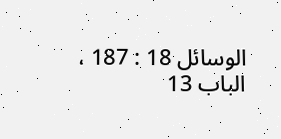الوسائل 18 : 187 ، الباب 13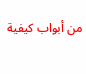من أبواب كيفية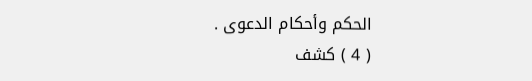الحكم وأحكام الدعوى .
( 4 ) كشف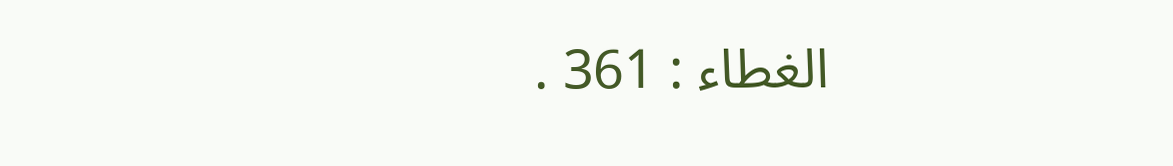الغطاء : 361 .